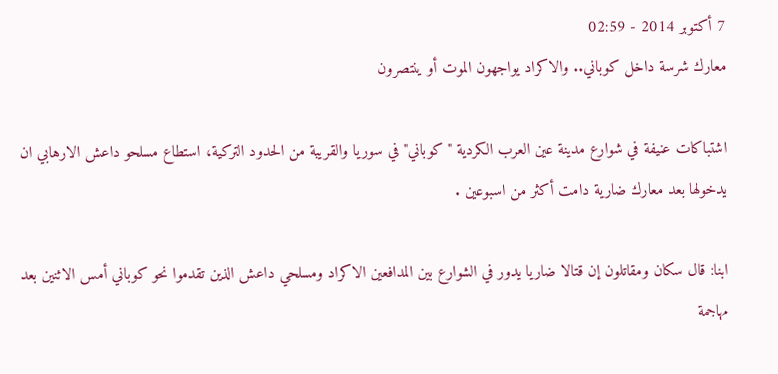7 أكتوبر 2014 - 02:59
معارك شرسة داخل كوباني.. والاكراد يواجهون الموت أو ينتصرون

اشتباكات عنيفة في شوارع مدينة عين العرب الكردية "كوباني" في سوريا والقريبة من الحدود التركية، استطاع مسلحو داعش الارهابي ان يدخولها بعد معارك ضارية دامت أكثر من اسبوعين .

ابنا: قال سكان ومقاتلون إن قتالا ضاريا يدور في الشوارع بين المدافعين الاكراد ومسلحي داعش الذين تقدموا نحو كوباني أمس الاثنين بعد مهاجمة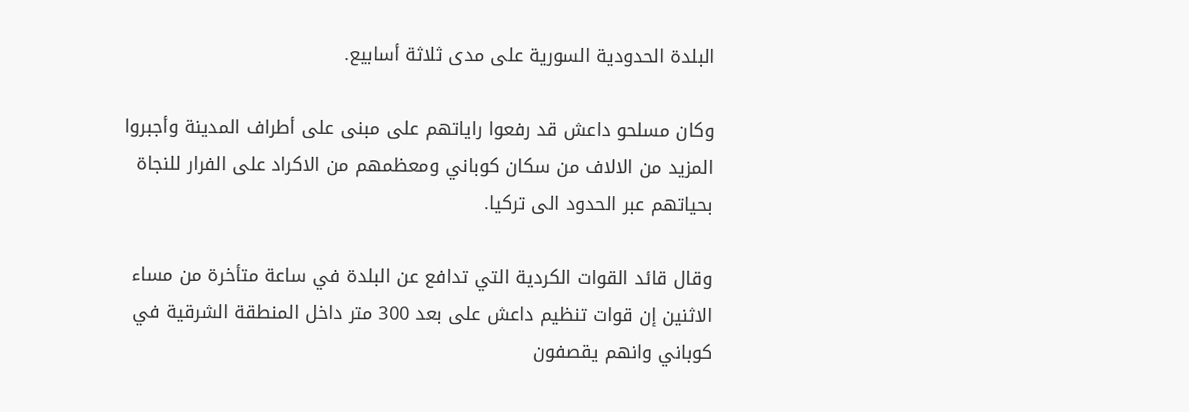البلدة الحدودية السورية على مدى ثلاثة أسابيع.

وكان مسلحو داعش قد رفعوا راياتهم على مبنى على أطراف المدينة وأجبروا المزيد من الالاف من سكان كوباني ومعظمهم من الاكراد على الفرار للنجاة بحياتهم عبر الحدود الى تركيا.

وقال قائد القوات الكردية التي تدافع عن البلدة في ساعة متأخرة من مساء الاثنين إن قوات تنظيم داعش على بعد 300 متر داخل المنطقة الشرقية في كوباني وانهم يقصفون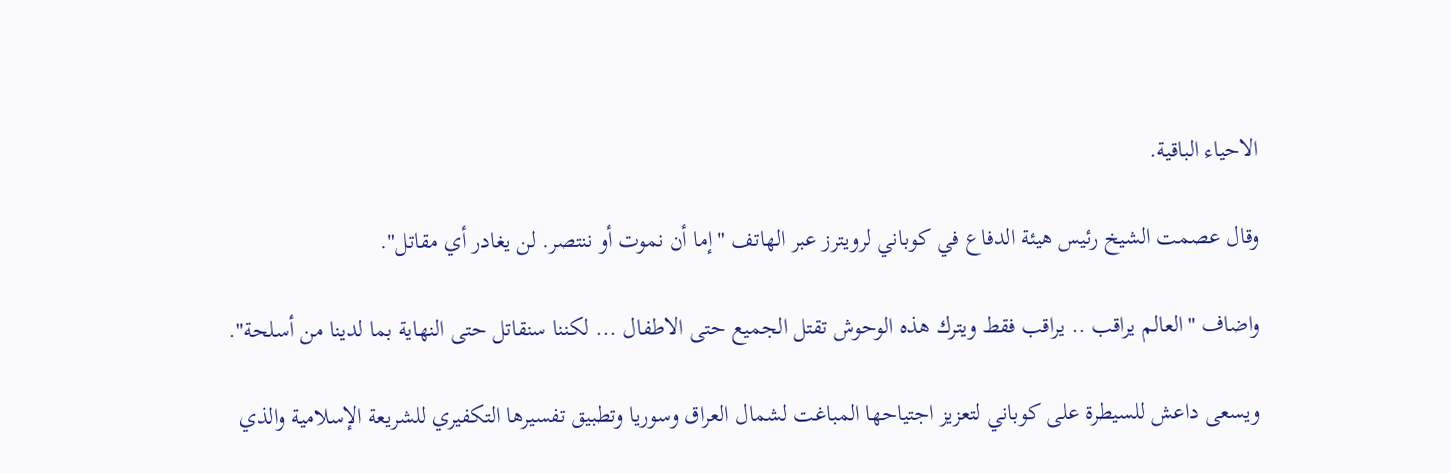الاحياء الباقية.

وقال عصمت الشيخ رئيس هيئة الدفاع في كوباني لرويترز عبر الهاتف "إما أن نموت أو ننتصر. لن يغادر أي مقاتل".

واضاف "العالم يراقب .. يراقب فقط ويترك هذه الوحوش تقتل الجميع حتى الاطفال ... لكننا سنقاتل حتى النهاية بما لدينا من أسلحة".

ويسعى داعش للسيطرة على كوباني لتعزيز اجتياحها المباغت لشمال العراق وسوريا وتطبيق تفسيرها التكفيري للشريعة الإسلامية والذي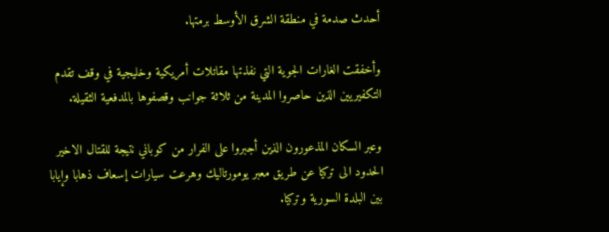أحدث صدمة في منطقة الشرق الأوسط برمتها.

وأخفقت الغارات الجوية التي نفذتها مقاتلات أمريكية وخليجية في وقف تقدم التكفيريين الذين حاصروا المدينة من ثلاثة جوانب وقصفوها بالمدفعية الثقيلة.

وعبر السكان المذعورون الذين أجبروا على الفرار من كوباني نتيجة للقتال الاخير الحدود الى تركيا عن طريق معبر يومورتاليك وهرعت سيارات إسعاف ذهابا وإيابا بين البلدة السورية وتركيا.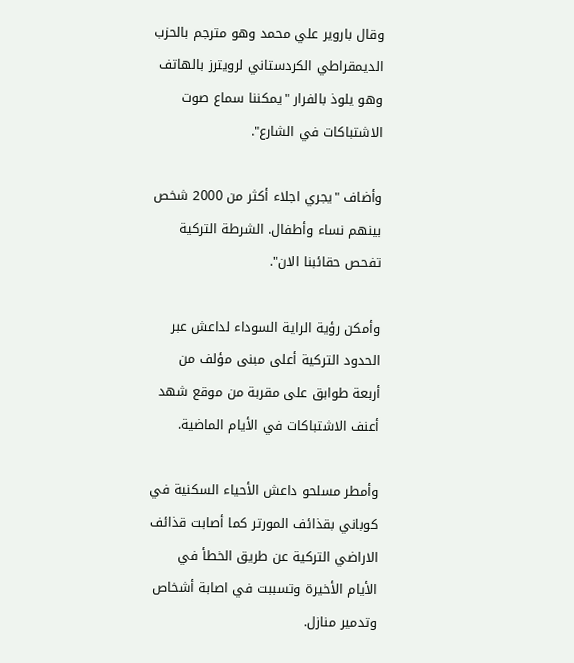وقال باروير علي محمد وهو مترجم بالحزب الديمقراطي الكردستاني لرويترز بالهاتف وهو يلوذ بالفرار "يمكننا سماع صوت الاشتباكات في الشارع".

وأضاف "يجري اجلاء أكثر من 2000 شخص بينهم نساء وأطفال. الشرطة التركية تفحص حقائبنا الان".

وأمكن رؤية الراية السوداء لداعش عبر الحدود التركية أعلى مبنى مؤلف من أربعة طوابق على مقربة من موقع شهد أعنف الاشتباكات في الأيام الماضية.

وأمطر مسلحو داعش الأحياء السكنية في كوباني بقذائف المورتر كما أصابت قذائف الاراضي التركية عن طريق الخطأ في الأيام الأخيرة وتسببت في اصابة أشخاص وتدمير منازل.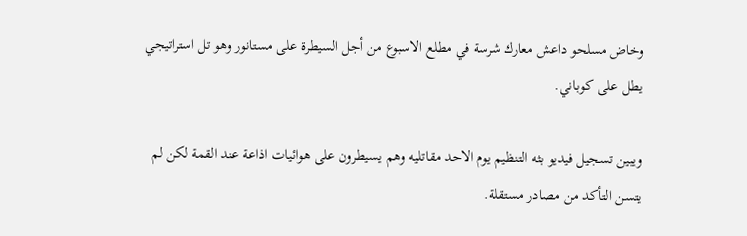وخاض مسلحو داعش معارك شرسة في مطلع الاسبوع من أجل السيطرة على مستانور وهو تل استراتيجي يطل على كوباني.

ويبين تسجيل فيديو بثه التنظيم يوم الاحد مقاتليه وهم يسيطرون على هوائيات اذاعة عند القمة لكن لم يتسن التأكد من مصادر مستقلة.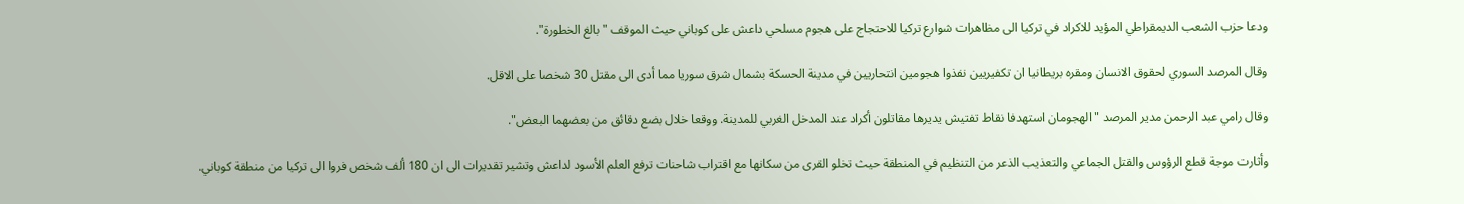ودعا حزب الشعب الديمقراطي المؤيد للاكراد في تركيا الى مظاهرات شوارع تركيا للاحتجاج على هجوم مسلحي داعش على كوباني حيث الموقف "بالغ الخطورة".

وقال المرصد السوري لحقوق الانسان ومقره بريطانيا ان تكفيريين نفذوا هجومين انتحاريين في مدينة الحسكة بشمال شرق سوريا مما أدى الى مقتل 30 شخصا على الاقل.

وقال رامي عبد الرحمن مدير المرصد "الهجومان استهدفا نقاط تفتيش يديرها مقاتلون أكراد عند المدخل الغربي للمدينة. ووقعا خلال بضع دقائق من بعضهما البعض".

وأثارت موجة قطع الرؤوس والقتل الجماعي والتعذيب الذعر من التنظيم في المنطقة حيث تخلو القرى من سكانها مع اقتراب شاحنات ترفع العلم الأسود لداعش وتشير تقديرات الى ان 180 ألف شخص فروا الى تركيا من منطقة كوباني.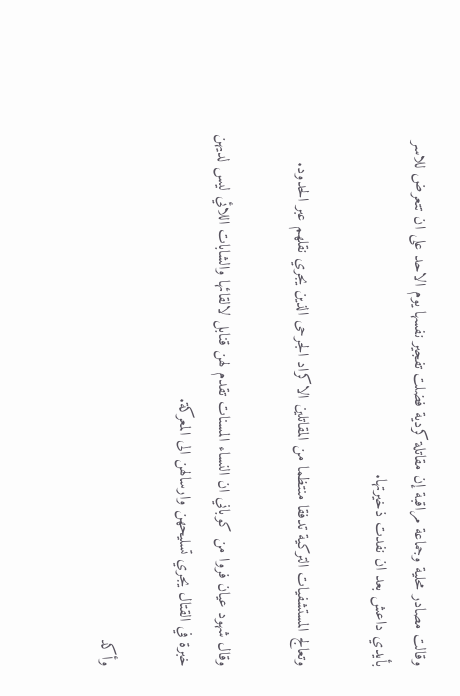وقالت مصادر محلية وجماعة مراقبة إن مقاتلة كردية فضلت تفجير نفسها يوم الاحد على ان تتعرض للاسر بأيدي داعش بعد ان نفدت ذخيرتها.

وتعالج المستشفيات التركية تدفقا منتظما من المقاتلين الاكراد الجرحى الذين يجري نقلهم عبر الحدود.

وقال شهود عيان فروا من كوباني ان النساء المسنات تقدم لهن قنابل لالقائها والشابات اللائي ليس لديهن خبرة في القتال يجري تسليحهن وارسالهن الى المعركة.

وأكد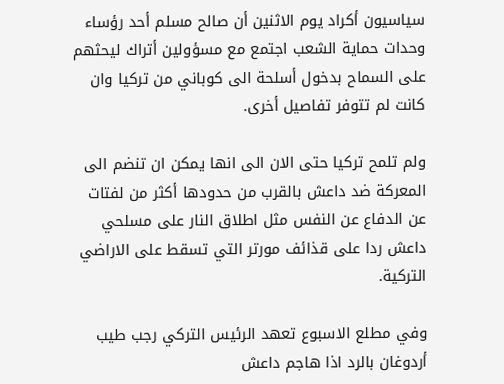سياسيون أكراد يوم الاثنين أن صالح مسلم أحد رؤساء وحدات حماية الشعب اجتمع مع مسؤولين أتراك ليحثهم على السماح بدخول أسلحة الى كوباني من تركيا وان كانت لم تتوفر تفاصيل أخرى.

ولم تلمح تركيا حتى الان الى انها يمكن ان تنضم الى المعركة ضد داعش بالقرب من حدودها أكثر من لفتات عن الدفاع عن النفس مثل اطلاق النار على مسلحي داعش ردا على قذائف مورتر التي تسقط على الاراضي التركية.

وفي مطلع الاسبوع تعهد الرئيس التركي رجب طيب أردوغان بالرد اذا هاجم داعش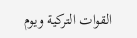القوات التركية ويوم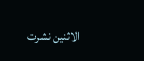الاثنين نشرت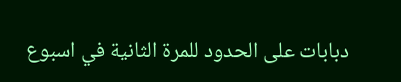دبابات على الحدود للمرة الثانية في اسبوع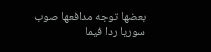بعضها توجه مدافعها صوب سوريا ردا فيما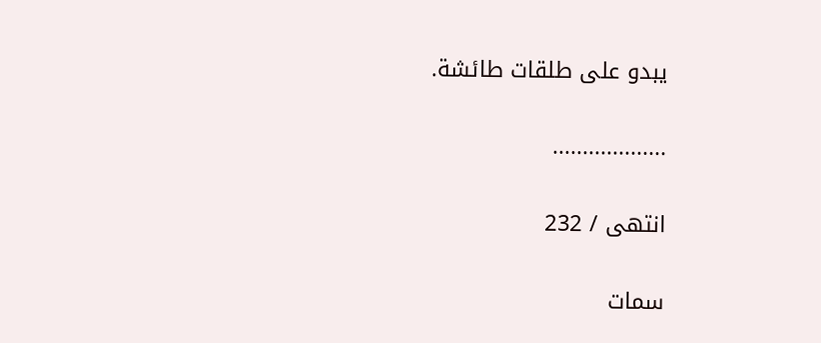يبدو على طلقات طائشة.

...................

انتهى / 232

سمات